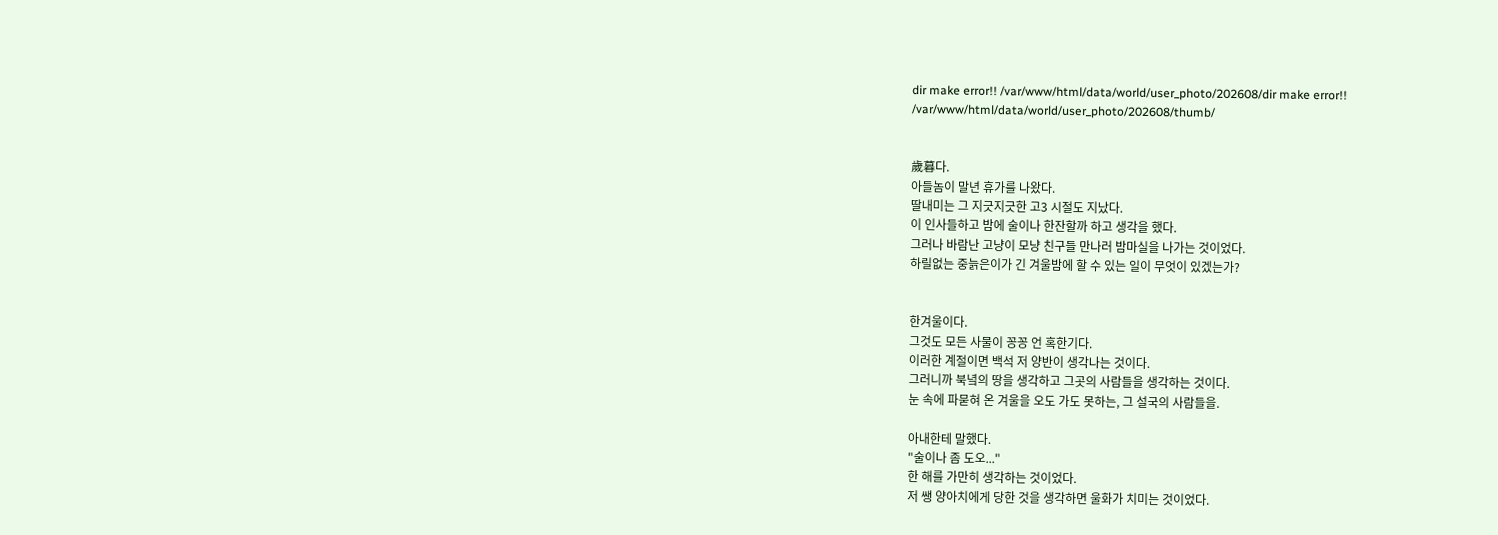dir make error!! /var/www/html/data/world/user_photo/202608/dir make error!! /var/www/html/data/world/user_photo/202608/thumb/


歲暮다.
아들놈이 말년 휴가를 나왔다.
딸내미는 그 지긋지긋한 고3 시절도 지났다.
이 인사들하고 밤에 술이나 한잔할까 하고 생각을 했다.
그러나 바람난 고냥이 모냥 친구들 만나러 밤마실을 나가는 것이었다.
하릴없는 중늙은이가 긴 겨울밤에 할 수 있는 일이 무엇이 있겠는가?


한겨울이다.
그것도 모든 사물이 꽁꽁 언 혹한기다.
이러한 계절이면 백석 저 양반이 생각나는 것이다.
그러니까 북녘의 땅을 생각하고 그곳의 사람들을 생각하는 것이다.
눈 속에 파묻혀 온 겨울을 오도 가도 못하는, 그 설국의 사람들을.

아내한테 말했다.
"술이나 좀 도오..."
한 해를 가만히 생각하는 것이었다.
저 쌩 양아치에게 당한 것을 생각하면 울화가 치미는 것이었다.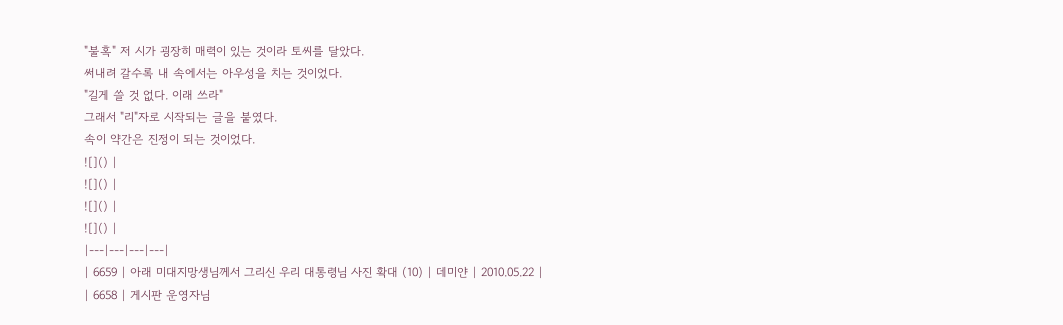"불혹" 저 시가 굉장히 매력이 있는 것이라 토씨를 달았다.
써내려 갈수록 내 속에서는 아우성을 치는 것이었다.
"길게 쓸 것 없다. 이래 쓰라"
그래서 "리"자로 시작되는 글을 붙였다.
속이 약간은 진정이 되는 것이었다.
![]() |
![]() |
![]() |
![]() |
|---|---|---|---|
| 6659 | 아래 미대지망생님께서 그리신 우리 대통령님 사진 확대 (10) | 데미얀 | 2010.05.22 |
| 6658 | 게시판 운영자님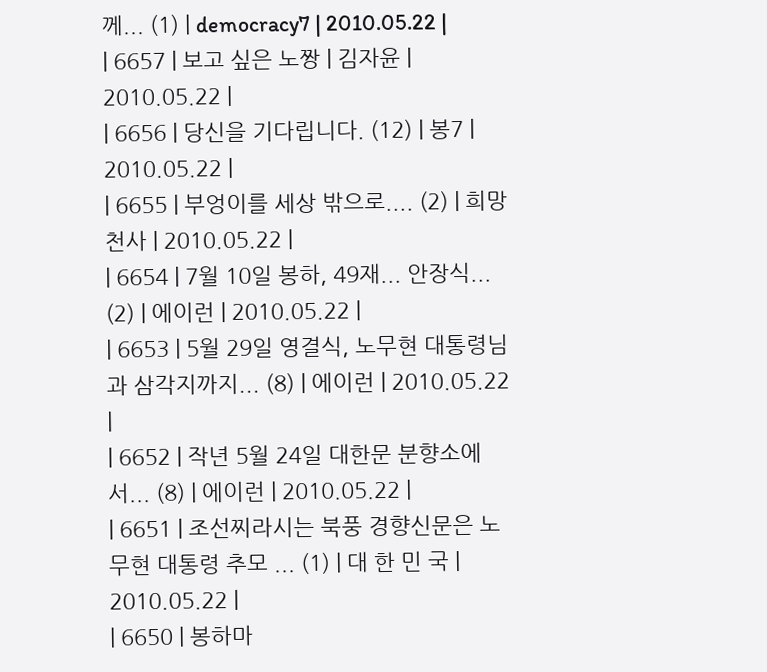께... (1) | democracy7 | 2010.05.22 |
| 6657 | 보고 싶은 노짱 | 김자윤 | 2010.05.22 |
| 6656 | 당신을 기다립니다. (12) | 봉7 | 2010.05.22 |
| 6655 | 부엉이를 세상 밖으로.... (2) | 희망천사 | 2010.05.22 |
| 6654 | 7월 10일 봉하, 49재... 안장식... (2) | 에이런 | 2010.05.22 |
| 6653 | 5월 29일 영결식, 노무현 대통령님과 삼각지까지... (8) | 에이런 | 2010.05.22 |
| 6652 | 작년 5월 24일 대한문 분향소에서... (8) | 에이런 | 2010.05.22 |
| 6651 | 조선찌라시는 북풍 경향신문은 노무현 대통령 추모 ... (1) | 대 한 민 국 | 2010.05.22 |
| 6650 | 봉하마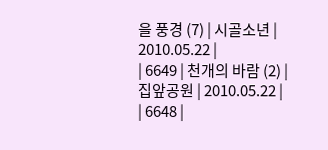을 풍경 (7) | 시골소년 | 2010.05.22 |
| 6649 | 천개의 바람 (2) | 집앞공원 | 2010.05.22 |
| 6648 |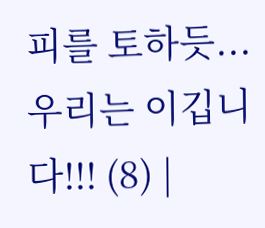피를 토하듯... 우리는 이깁니다!!! (8) |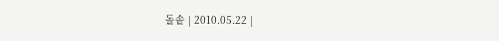돌솥 | 2010.05.22 |